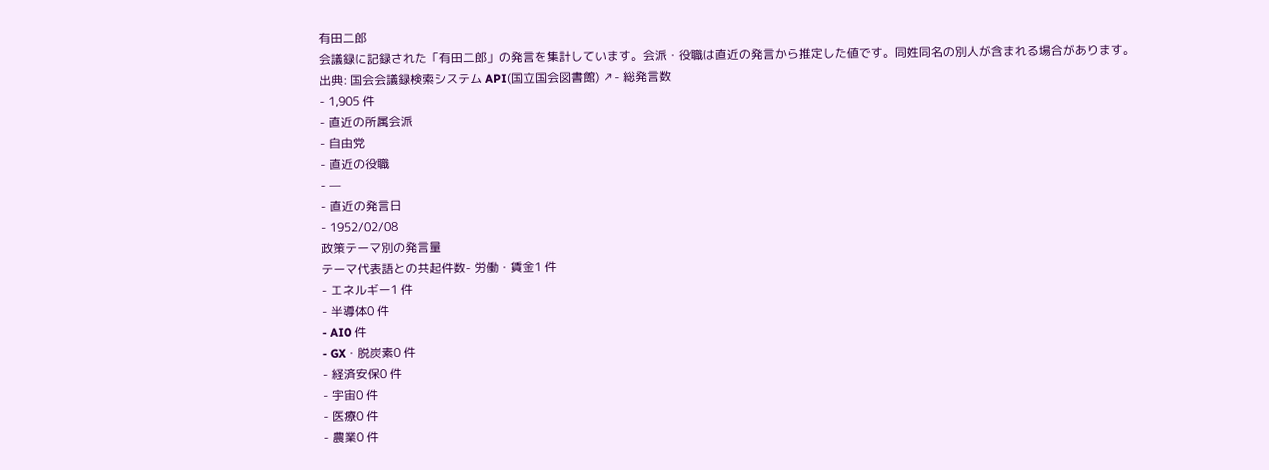有田二郎
会議録に記録された「有田二郎」の発言を集計しています。会派・役職は直近の発言から推定した値です。同姓同名の別人が含まれる場合があります。
出典: 国会会議録検索システム API(国立国会図書館) ↗- 総発言数
- 1,905 件
- 直近の所属会派
- 自由党
- 直近の役職
- —
- 直近の発言日
- 1952/02/08
政策テーマ別の発言量
テーマ代表語との共起件数- 労働・賃金1 件
- エネルギー1 件
- 半導体0 件
- AI0 件
- GX・脱炭素0 件
- 経済安保0 件
- 宇宙0 件
- 医療0 件
- 農業0 件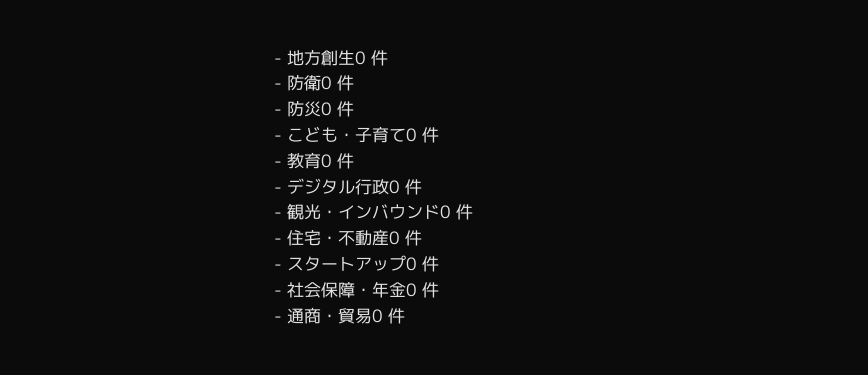- 地方創生0 件
- 防衛0 件
- 防災0 件
- こども・子育て0 件
- 教育0 件
- デジタル行政0 件
- 観光・インバウンド0 件
- 住宅・不動産0 件
- スタートアップ0 件
- 社会保障・年金0 件
- 通商・貿易0 件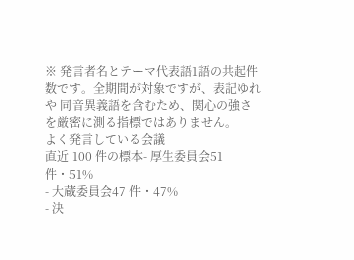※ 発言者名とテーマ代表語1語の共起件数です。全期間が対象ですが、表記ゆれや 同音異義語を含むため、関心の強さを厳密に測る指標ではありません。
よく発言している会議
直近 100 件の標本- 厚生委員会51 件・51%
- 大蔵委員会47 件・47%
- 決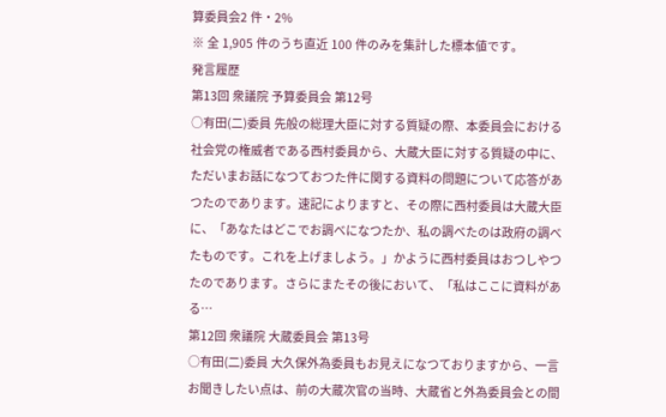算委員会2 件・2%
※ 全 1,905 件のうち直近 100 件のみを集計した標本値です。
発言履歴
第13回 衆議院 予算委員会 第12号
○有田(二)委員 先般の総理大臣に対する質疑の際、本委員会における社会党の権威者である西村委員から、大蔵大臣に対する質疑の中に、ただいまお話になつておつた件に関する資料の問題について応答があつたのであります。速記によりますと、その際に西村委員は大蔵大臣に、「あなたはどこでお調べになつたか、私の調べたのは政府の調べたものです。これを上げましよう。」かように西村委員はおつしやつたのであります。さらにまたその後において、「私はここに資料がある…
第12回 衆議院 大蔵委員会 第13号
○有田(二)委員 大久保外為委員もお見えになつておりますから、一言お聞きしたい点は、前の大蔵次官の当時、大蔵省と外為委員会との間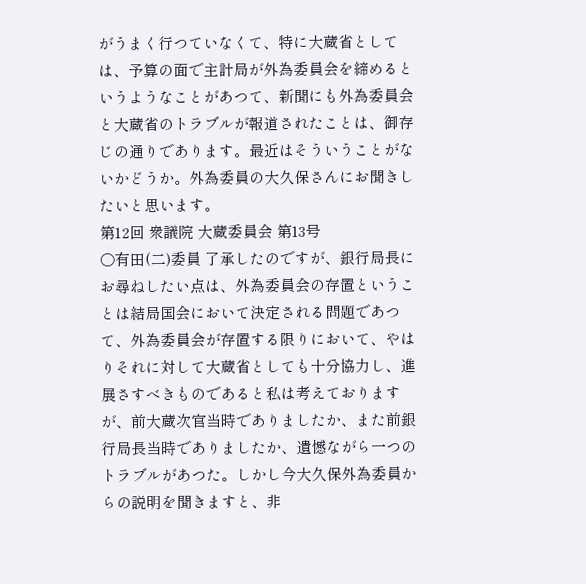がうまく行つていなくて、特に大蔵省としては、予算の面で主計局が外為委員会を締めるというようなことがあつて、新聞にも外為委員会と大蔵省のトラブルが報道されたことは、御存じの通りであります。最近はそういうことがないかどうか。外為委員の大久保さんにお聞きしたいと思います。
第12回 衆議院 大蔵委員会 第13号
○有田(二)委員 了承したのですが、銀行局長にお尋ねしたい点は、外為委員会の存置ということは結局国会において決定される問題であつて、外為委員会が存置する限りにおいて、やはりそれに対して大蔵省としても十分協力し、進展さすべきものであると私は考えておりますが、前大蔵次官当時でありましたか、また前銀行局長当時でありましたか、遺憾ながら一つのトラブルがあつた。しかし今大久保外為委員からの説明を聞きますと、非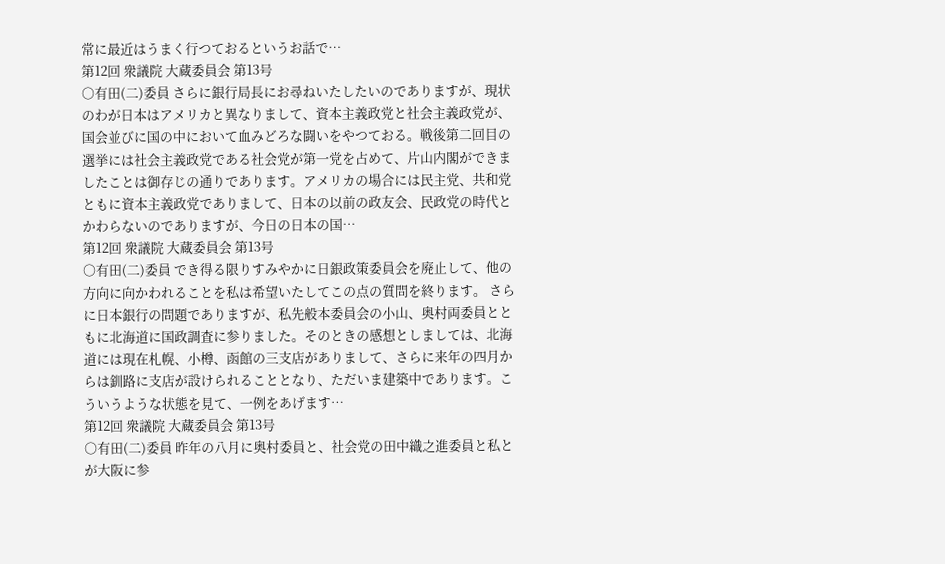常に最近はうまく行つておるというお話で…
第12回 衆議院 大蔵委員会 第13号
○有田(二)委員 さらに銀行局長にお尋ねいたしたいのでありますが、現状のわが日本はアメリカと異なりまして、資本主義政党と社会主義政党が、国会並びに国の中において血みどろな闘いをやつておる。戦後第二回目の選挙には社会主義政党である社会党が第一党を占めて、片山内閣ができましたことは御存じの通りであります。アメリカの場合には民主党、共和党ともに資本主義政党でありまして、日本の以前の政友会、民政党の時代とかわらないのでありますが、今日の日本の国…
第12回 衆議院 大蔵委員会 第13号
○有田(二)委員 でき得る限りすみやかに日銀政策委員会を廃止して、他の方向に向かわれることを私は希望いたしてこの点の質問を終ります。 さらに日本銀行の問題でありますが、私先般本委員会の小山、奥村両委員とともに北海道に国政調査に参りました。そのときの感想としましては、北海道には現在札幌、小樽、函館の三支店がありまして、さらに来年の四月からは釧路に支店が設けられることとなり、ただいま建築中であります。こういうような状態を見て、一例をあげます…
第12回 衆議院 大蔵委員会 第13号
○有田(二)委員 昨年の八月に奥村委員と、社会党の田中織之進委員と私とが大阪に参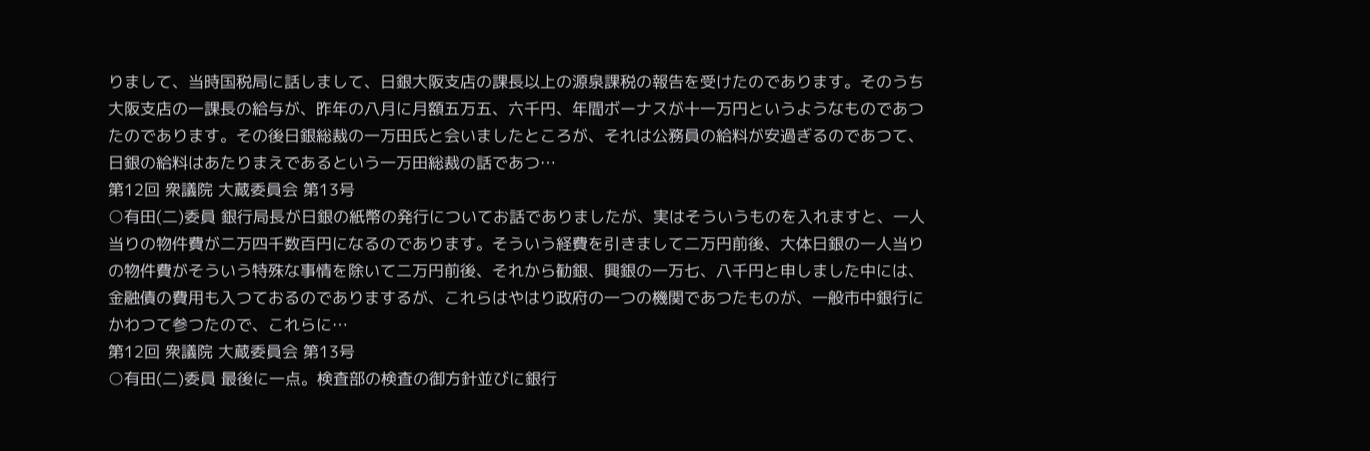りまして、当時国税局に話しまして、日銀大阪支店の課長以上の源泉課税の報告を受けたのであります。そのうち大阪支店の一課長の給与が、昨年の八月に月額五万五、六千円、年間ボーナスが十一万円というようなものであつたのであります。その後日銀総裁の一万田氏と会いましたところが、それは公務員の給料が安過ぎるのであつて、日銀の給料はあたりまえであるという一万田総裁の話であつ…
第12回 衆議院 大蔵委員会 第13号
○有田(二)委員 銀行局長が日銀の紙幣の発行についてお話でありましたが、実はそういうものを入れますと、一人当りの物件費が二万四千数百円になるのであります。そういう経費を引きまして二万円前後、大体日銀の一人当りの物件費がそういう特殊な事情を除いて二万円前後、それから勧銀、興銀の一万七、八千円と申しました中には、金融債の費用も入つておるのでありまするが、これらはやはり政府の一つの機関であつたものが、一般市中銀行にかわつて参つたので、これらに…
第12回 衆議院 大蔵委員会 第13号
○有田(二)委員 最後に一点。検査部の検査の御方針並びに銀行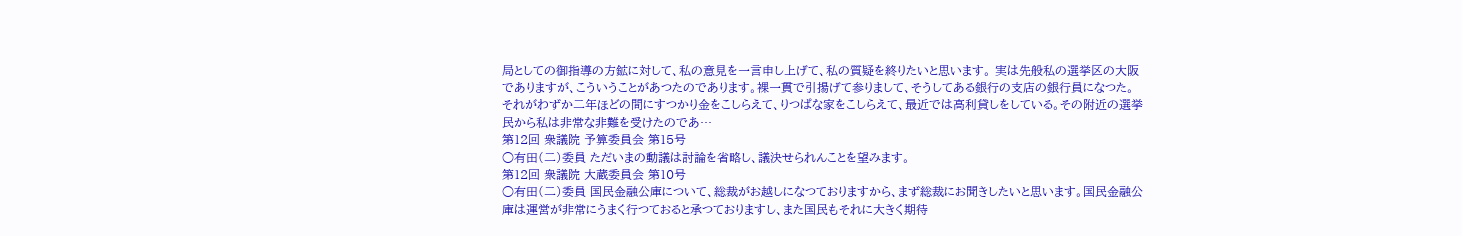局としての御指導の方鉱に対して、私の意見を一言申し上げて、私の質疑を終りたいと思います。 実は先般私の選挙区の大阪でありますが、こういうことがあつたのであります。裸一貫で引揚げて参りまして、そうしてある銀行の支店の銀行員になつた。それがわずか二年ほどの間にすつかり金をこしらえて、りつぱな家をこしらえて、最近では高利貸しをしている。その附近の選挙民から私は非常な非難を受けたのであ…
第12回 衆議院 予算委員会 第15号
○有田(二)委員 ただいまの動議は討論を省略し、議決せられんことを望みます。
第12回 衆議院 大蔵委員会 第10号
○有田(二)委員 国民金融公庫について、総裁がお越しになつておりますから、まず総裁にお聞きしたいと思います。国民金融公庫は運営が非常にうまく行つておると承つておりますし、また国民もそれに大きく期待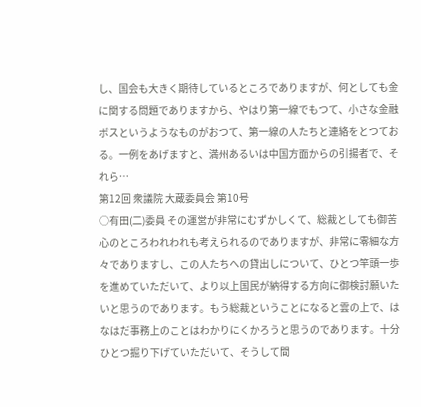し、国会も大きく期待しているところでありますが、何としても金に関する問題でありますから、やはり第一線でもつて、小さな金融ボスというようなものがおつて、第一線の人たちと連絡をとつておる。一例をあげますと、満州あるいは中国方面からの引揚者で、それら…
第12回 衆議院 大蔵委員会 第10号
○有田(二)委員 その運営が非常にむずかしくて、総裁としても御苦心のところわれわれも考えられるのでありますが、非常に零細な方々でありますし、この人たちへの貸出しについて、ひとつ竿頭一歩を進めていただいて、より以上国民が納得する方向に御検討願いたいと思うのであります。もう総裁ということになると雲の上で、はなはだ事務上のことはわかりにくかろうと思うのであります。十分ひとつ掘り下げていただいて、そうして間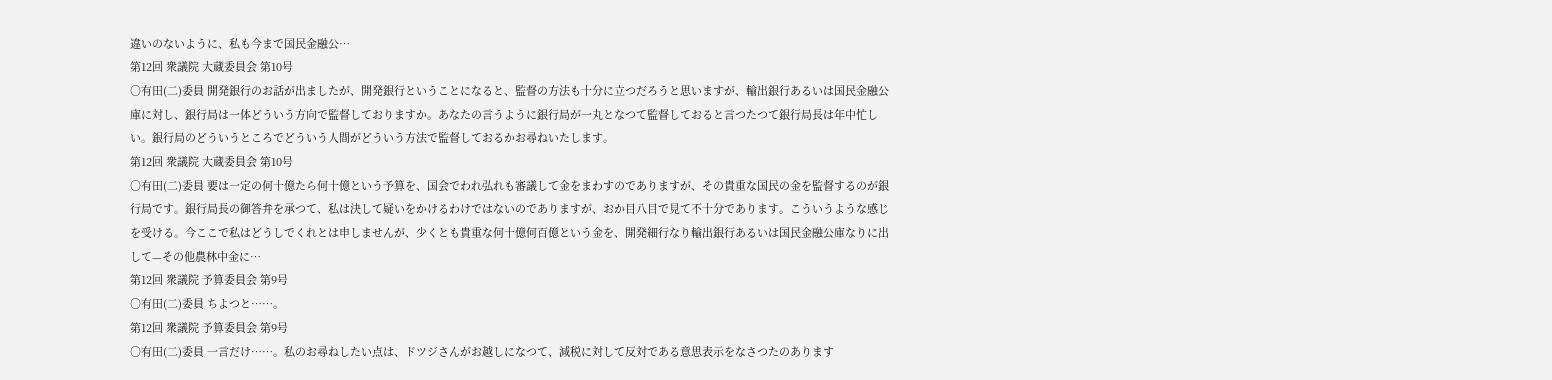違いのないように、私も今まで国民金融公…
第12回 衆議院 大蔵委員会 第10号
○有田(二)委員 開発銀行のお話が出ましたが、開発銀行ということになると、監督の方法も十分に立つだろうと思いますが、輸出銀行あるいは国民金融公庫に対し、銀行局は一体どういう方向で監督しておりますか。あなたの言うように銀行局が一丸となつて監督しておると言つたつて銀行局長は年中忙しい。銀行局のどういうところでどういう人間がどういう方法で監督しておるかお尋ねいたします。
第12回 衆議院 大蔵委員会 第10号
○有田(二)委員 要は一定の何十億たら何十億という予算を、国会でわれ弘れも審議して金をまわすのでありますが、その貴重な国民の金を監督するのが銀行局です。銀行局長の御答弁を承つて、私は決して疑いをかけるわけではないのでありますが、おか目八目で見て不十分であります。こういうような感じを受ける。今ここで私はどうしでくれとは申しませんが、少くとも貴重な何十億何百億という金を、開発細行なり輸出銀行あるいは国民金融公庫なりに出して—その他農林中金に…
第12回 衆議院 予算委員会 第9号
○有田(二)委員 ちよつと……。
第12回 衆議院 予算委員会 第9号
○有田(二)委員 一言だけ……。私のお尋ねしたい点は、ドツジさんがお越しになつて、減税に対して反対である意思表示をなさつたのあります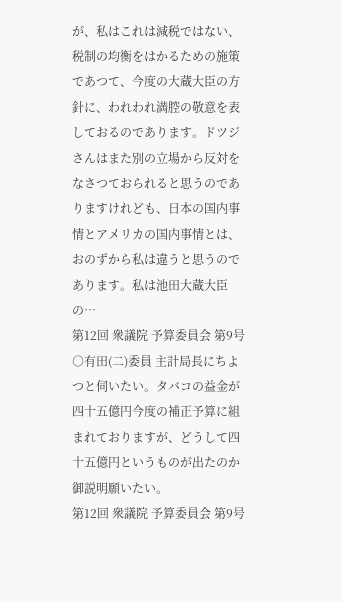が、私はこれは減税ではない、税制の均衡をはかるための施策であつて、今度の大蔵大臣の方針に、われわれ満腔の敬意を表しておるのであります。ドツジさんはまた別の立場から反対をなさつておられると思うのでありますけれども、日本の国内事情とアメリカの国内事情とは、おのずから私は違うと思うのであります。私は池田大蔵大臣の…
第12回 衆議院 予算委員会 第9号
○有田(二)委員 主計局長にちよつと伺いたい。タバコの益金が四十五億円今度の補正予算に組まれておりますが、どうして四十五億円というものが出たのか御説明願いたい。
第12回 衆議院 予算委員会 第9号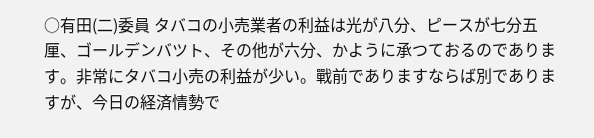○有田(二)委員 タバコの小売業者の利益は光が八分、ピースが七分五厘、ゴールデンバツト、その他が六分、かように承つておるのであります。非常にタバコ小売の利益が少い。戰前でありますならば別でありますが、今日の経済情勢で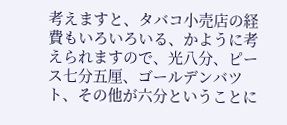考えますと、タバコ小売店の経費もいろいろいる、かように考えられますので、光八分、ピース七分五厘、ゴールデンバツト、その他が六分ということに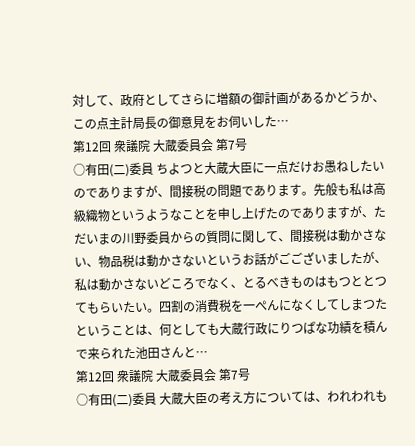対して、政府としてさらに増額の御計画があるかどうか、この点主計局長の御意見をお伺いした…
第12回 衆議院 大蔵委員会 第7号
○有田(二)委員 ちよつと大蔵大臣に一点だけお愚ねしたいのでありますが、間接税の問題であります。先般も私は高級織物というようなことを申し上げたのでありますが、ただいまの川野委員からの質問に関して、間接税は動かさない、物品税は動かさないというお話がごございましたが、私は動かさないどころでなく、とるべきものはもつととつてもらいたい。四割の消費税を一ぺんになくしてしまつたということは、何としても大蔵行政にりつぱな功績を積んで来られた池田さんと…
第12回 衆議院 大蔵委員会 第7号
○有田(二)委員 大蔵大臣の考え方については、われわれも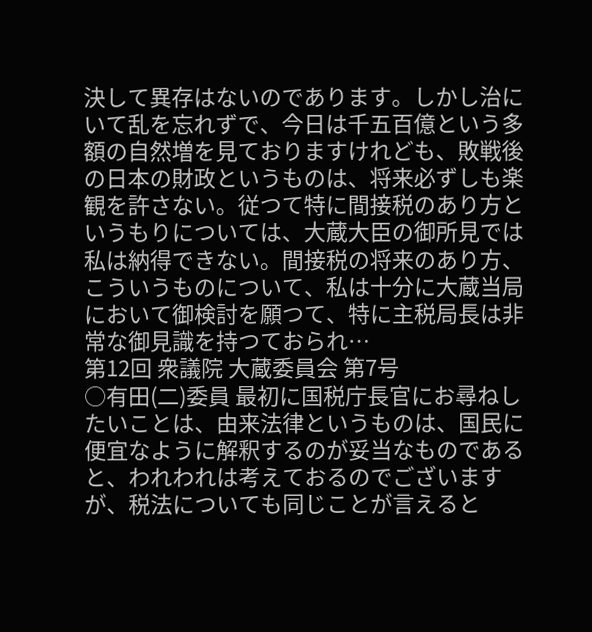決して異存はないのであります。しかし治にいて乱を忘れずで、今日は千五百億という多額の自然増を見ておりますけれども、敗戦後の日本の財政というものは、将来必ずしも楽観を許さない。従つて特に間接税のあり方というもりについては、大蔵大臣の御所見では私は納得できない。間接税の将来のあり方、こういうものについて、私は十分に大蔵当局において御検討を願つて、特に主税局長は非常な御見識を持つておられ…
第12回 衆議院 大蔵委員会 第7号
○有田(二)委員 最初に国税庁長官にお尋ねしたいことは、由来法律というものは、国民に便宜なように解釈するのが妥当なものであると、われわれは考えておるのでございますが、税法についても同じことが言えると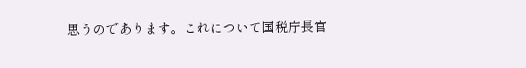思うのであります。これについて国税庁長官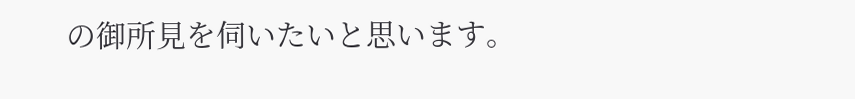の御所見を伺いたいと思います。